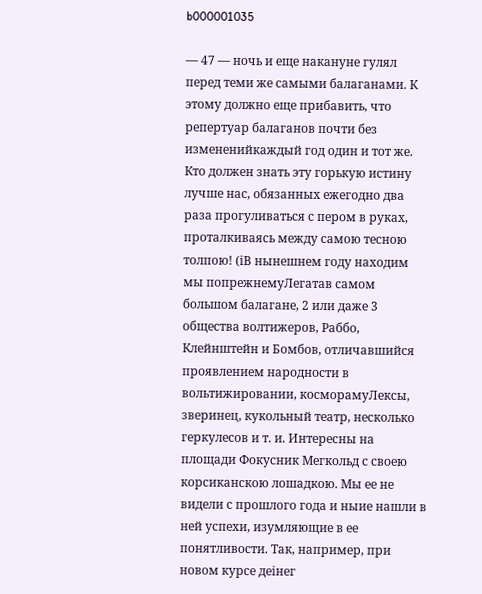b000001035

— 47 — ночь и еще накануне гулял перед теми же самыми балаганами. К этому должно еще прибавить, что репертуар балаганов почти без измененийкаждый год один и тот же. Кто должен знать эту горькую истину лучше нас, обязанных ежегодно два раза прогуливаться с пером в руках, проталкиваясь между самою тесною толпою! (іВ нынешнем году находим мы попрежнемуЛегатав самом большом балагане, 2 или даже 3 общества волтижеров, Раббо, Клейнштейн и Бомбов, отличавшийся проявлением народности в вольтижировании, косморамуЛексы, зверинец, кукольный театр, несколько геркулесов и т. и. Интересны на площади Фокусник Мегкольд с своею корсиканскою лошадкою. Мы ее не видели с прошлого года и ныие нашли в ней успехи, изумляющие в ее понятливости. Так, например, при новом курсе деінег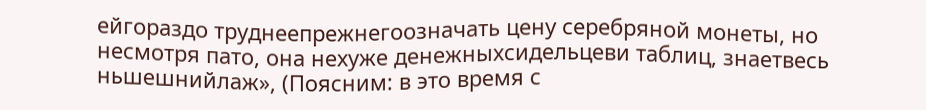ейгораздо труднеепрежнегоозначать цену серебряной монеты, но несмотря пато, она нехуже денежныхсидельцеви таблиц, знаетвесь ньшешнийлаж», (Поясним: в это время с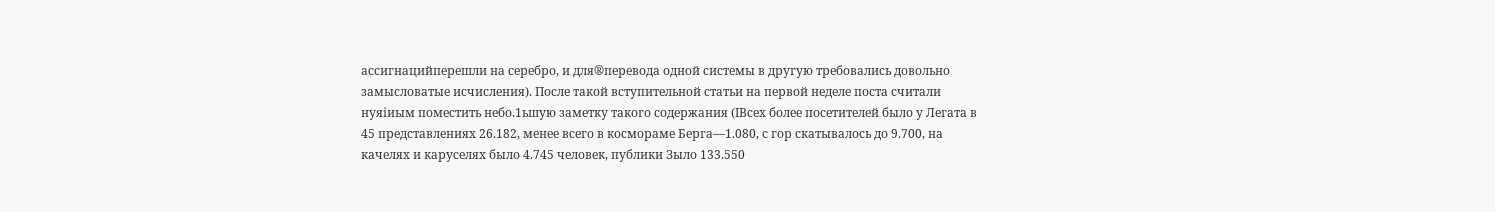ассигнацийперешли на серебро, и для®перевода одной системы в другую требовались довольно замысловатые исчисления). После такой вступительной статьи на первой неделе поста считали нуяіиым поместить небо.1ьшую заметку такого содержания (ІВсех более посетителей было у Легата в 45 представлениях 26.182, менее всего в космораме Берга—1.080, с гор скатывалось до 9.700, на качелях и каруселях было 4.745 человек, публики Зыло 133.550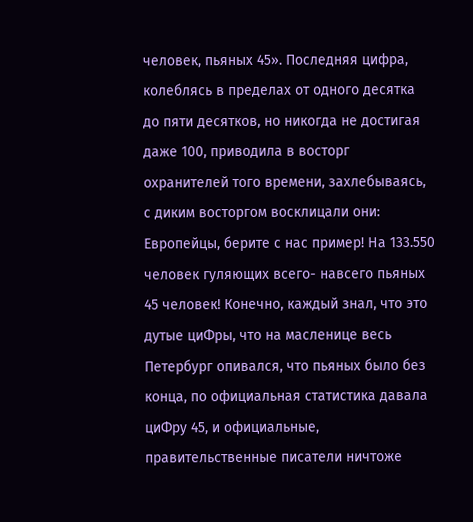человек, пьяных 45». Последняя цифра, колеблясь в пределах от одного десятка до пяти десятков, но никогда не достигая даже 100, приводила в восторг охранителей того времени, захлебываясь, с диким восторгом восклицали они: Европейцы, берите с нас пример! На 133.550 человек гуляющих всего- навсего пьяных 45 человек! Конечно, каждый знал, что это дутые циФры, что на масленице весь Петербург опивался, что пьяных было без конца, по официальная статистика давала циФру 45, и официальные, правительственные писатели ничтоже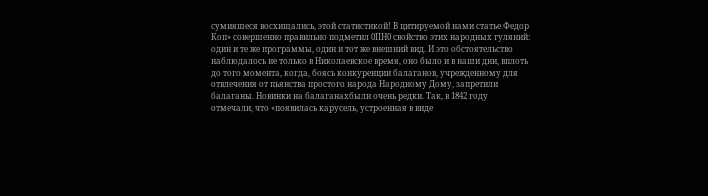сумияшеся восхищались, этой статистикой! В цитируемой нами статье Федор Коп» совершенно правильно подметил 0ІІН0 свойство этих народных гуляний: один и те же программы, один и тот же внешний вид. И это обстоятельство наблюдалось не только в Николаевское время, оно было и в наши дни, вплоть до того момента, когда, боясь конкуренции балаганов, учрежденному для отвлечения от пьянства простого народа Народному Дому, запретили балаганы. Новинки на балаганахбыли очень редки. Так, в 1842 году отмечали, что «появилась карусель, устроенная в виде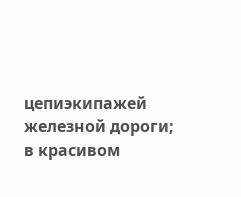цепиэкипажей железной дороги; в красивом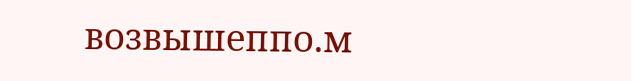возвышеппо.м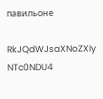павильоне

RkJQdWJsaXNoZXIy NTc0NDU4